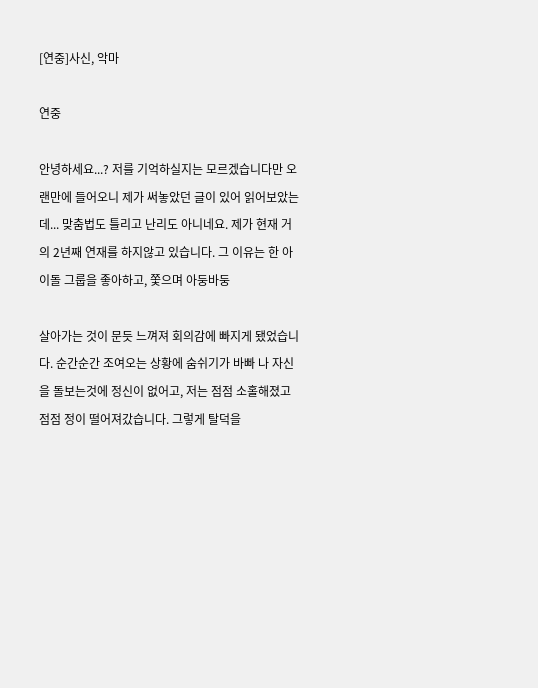[연중]사신, 악마

연중

안녕하세요...? 저를 기억하실지는 모르겠습니다만 오랜만에 들어오니 제가 써놓았던 글이 있어 읽어보았는데... 맞춤법도 틀리고 난리도 아니네요. 제가 현재 거의 2년째 연재를 하지않고 있습니다. 그 이유는 한 아이돌 그룹을 좋아하고, 쫓으며 아둥바둥

살아가는 것이 문듯 느껴져 회의감에 빠지게 됐었습니다. 순간순간 조여오는 상황에 숨쉬기가 바빠 나 자신을 돌보는것에 정신이 없어고, 저는 점점 소홀해졌고 점점 정이 떨어져갔습니다. 그렇게 탈덕을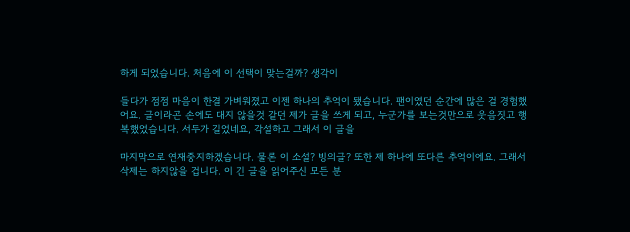하게 되었습니다. 처음에 이 선택이 맞는걸까? 생각이

들다가 점점 마음이 한결 가벼워졌고 이젠 하나의 추억이 됐습니다. 팬이였던 순간에 많은 걸 경험했어요. 글이라곤 손에도 대지 않을것 같던 제가 글을 쓰게 되고, 누군가를 보는것만으로 웃음짓고 행복했었습니다. 서두가 길었네요, 각설하고 그래서 이 글을

마지막으로 연재중지하겠습니다. 물론 이 소설? 빙의글? 또한 제 하나에 또다른 추억이에요. 그래서 삭제는 하지않을 겁니다. 이 긴 글을 읽어주신 모든 분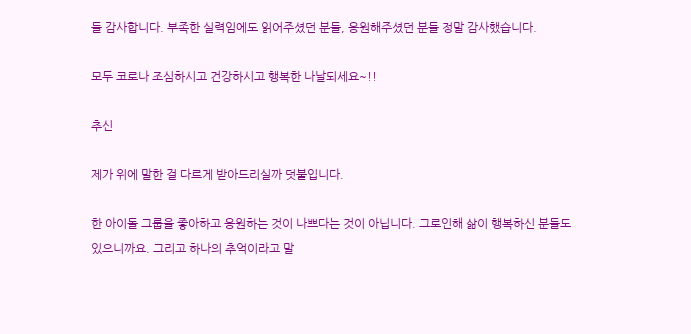들 감사합니다. 부족한 실력임에도 읽어주셨던 분들, 응원해주셨던 분들 정말 감사했습니다.

모두 코로나 조심하시고 건강하시고 행복한 나날되세요~!!

추신

제가 위에 말한 걸 다르게 받아드리실까 덧붙입니다.

한 아이돌 그룹을 좋아하고 응원하는 것이 나쁘다는 것이 아닙니다. 그로인해 삶이 행복하신 분들도 있으니까요. 그리고 하나의 추억이라고 말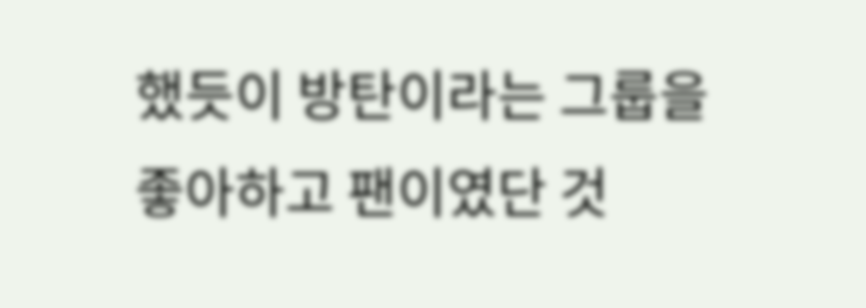했듯이 방탄이라는 그룹을 좋아하고 팬이였단 것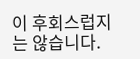이 후회스럽지는 않습니다.